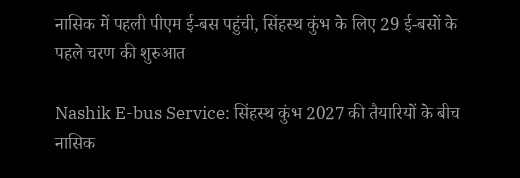नासिक में पहली पीएम ई-बस पहुंची, सिंहस्थ कुंभ के लिए 29 ई-बसों के पहले चरण की शुरुआत

Nashik E-bus Service: सिंहस्थ कुंभ 2027 की तैयारियों के बीच नासिक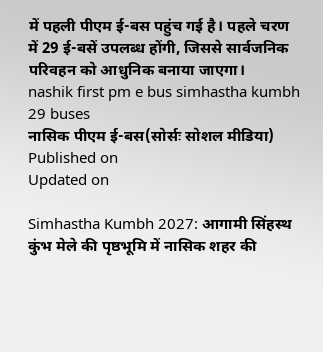में पहली पीएम ई-बस पहुंच गई है। पहले चरण में 29 ई-बसें उपलब्ध होंगी, जिससे सार्वजनिक परिवहन को आधुनिक बनाया जाएगा।
nashik first pm e bus simhastha kumbh 29 buses
नासिक पीएम ई-बस(सोर्सः सोशल मीडिया)
Published on
Updated on

Simhastha Kumbh 2027: आगामी सिंहस्थ कुंभ मेले की पृष्ठभूमि में नासिक शहर की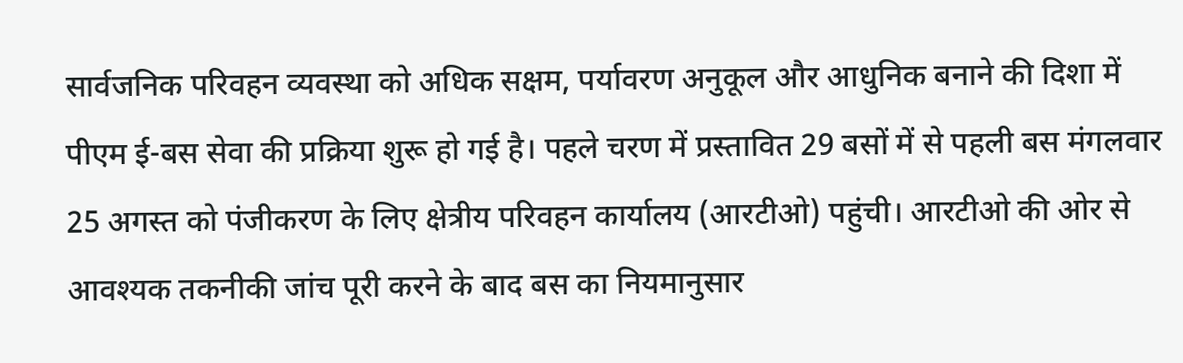सार्वजनिक परिवहन व्यवस्था को अधिक सक्षम, पर्यावरण अनुकूल और आधुनिक बनाने की दिशा में पीएम ई-बस सेवा की प्रक्रिया शुरू हो गई है। पहले चरण में प्रस्तावित 29 बसों में से पहली बस मंगलवार 25 अगस्त को पंजीकरण के लिए क्षेत्रीय परिवहन कार्यालय (आरटीओ) पहुंची। आरटीओ की ओर से आवश्यक तकनीकी जांच पूरी करने के बाद बस का नियमानुसार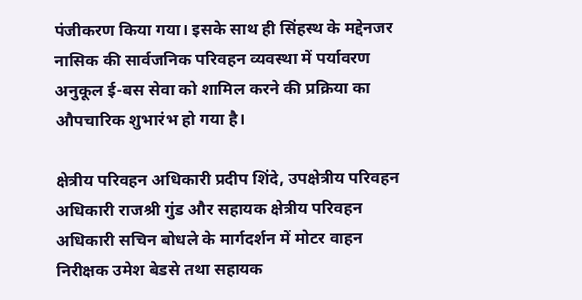पंजीकरण किया गया। इसके साथ ही सिंहस्थ के मद्देनजर नासिक की सार्वजनिक परिवहन व्यवस्था में पर्यावरण अनुकूल ई-बस सेवा को शामिल करने की प्रक्रिया का औपचारिक शुभारंभ हो गया है।

क्षेत्रीय परिवहन अधिकारी प्रदीप शिंदे, उपक्षेत्रीय परिवहन अधिकारी राजश्री गुंड और सहायक क्षेत्रीय परिवहन अधिकारी सचिन बोधले के मार्गदर्शन में मोटर वाहन निरीक्षक उमेश बेडसे तथा सहायक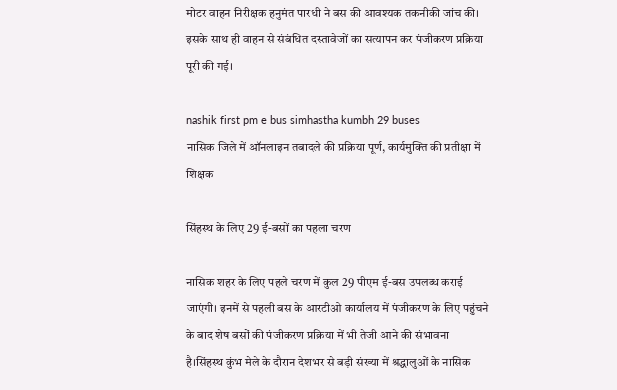मोटर वाहन निरीक्षक हनुमंत पारधी ने बस की आवश्यक तकनीकी जांच की। इसके साथ ही वाहन से संबंधित दस्तावेजों का सत्यापन कर पंजीकरण प्रक्रिया पूरी की गई।

nashik first pm e bus simhastha kumbh 29 buses
नासिक जिले में ऑनलाइन तबादले की प्रक्रिया पूर्ण, कार्यमुक्ति की प्रतीक्षा में शिक्षक

सिंहस्थ के लिए 29 ई-बसों का पहला चरण

नासिक शहर के लिए पहले चरण में कुल 29 पीएम ई-बस उपलब्ध कराई जाएंगी। इनमें से पहली बस के आरटीओ कार्यालय में पंजीकरण के लिए पहुंचने के बाद शेष बसों की पंजीकरण प्रक्रिया में भी तेजी आने की संभावना है।सिंहस्थ कुंभ मेले के दौरान देशभर से बड़ी संख्या में श्रद्धालुओं के नासिक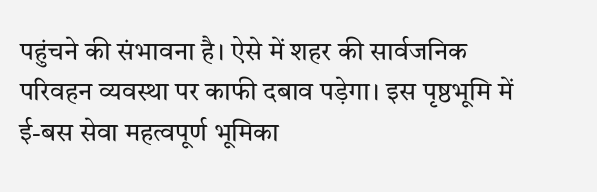पहुंचने की संभावना है। ऐसे में शहर की सार्वजनिक परिवहन व्यवस्था पर काफी दबाव पड़ेगा। इस पृष्ठभूमि में ई-बस सेवा महत्वपूर्ण भूमिका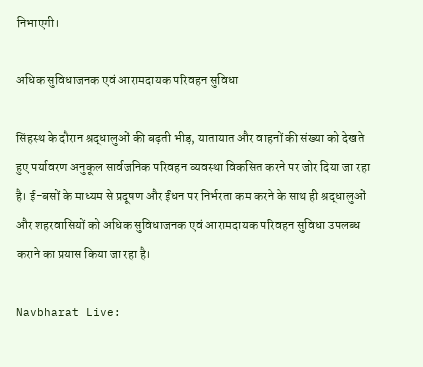निभाएगी।

अधिक सुविधाजनक एवं आरामदायक परिवहन सुविधा

सिंहस्थ के दौरान श्रद्धालुओं की बढ़ती भीड़, यातायात और वाहनों की संख्या को देखते हुए पर्यावरण अनुकूल सार्वजनिक परिवहन व्यवस्था विकसित करने पर जोर दिया जा रहा है। ई-बसों के माध्यम से प्रदूषण और ईंधन पर निर्भरता कम करने के साथ ही श्रद्धालुओं और शहरवासियों को अधिक सुविधाजनक एवं आरामदायक परिवहन सुविधा उपलब्ध कराने का प्रयास किया जा रहा है।

Navbharat Live: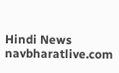Hindi News
navbharatlive.com